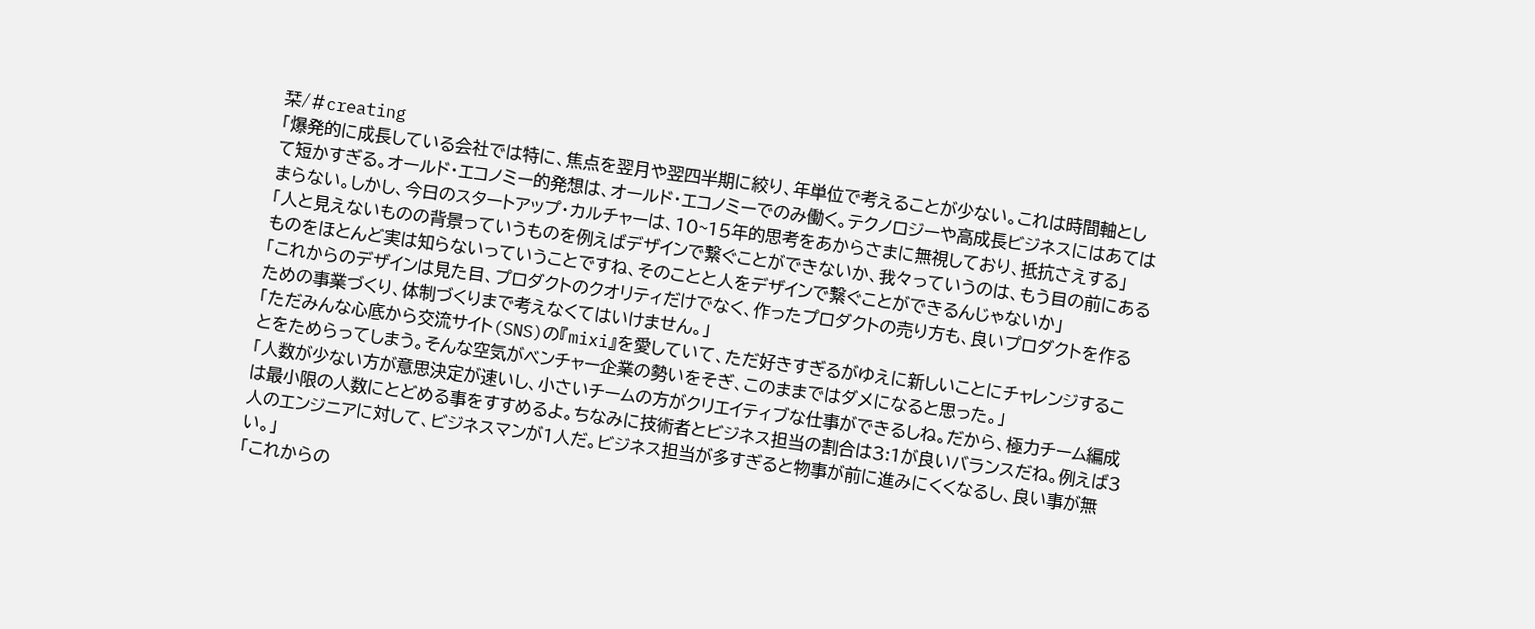栞/#creating
「爆発的に成長している会社では特に、焦点を翌月や翌四半期に絞り、年単位で考えることが少ない。これは時間軸として短かすぎる。オールド・エコノミー的発想は、オールド・エコノミーでのみ働く。テクノロジーや高成長ビジネスにはあてはまらない。しかし、今日のスタートアップ・カルチャーは、10~15年的思考をあからさまに無視しており、抵抗さえする」
「人と見えないものの背景っていうものを例えばデザインで繋ぐことができないか、我々っていうのは、もう目の前にあるものをほとんど実は知らないっていうことですね、そのことと人をデザインで繋ぐことができるんじゃないか」
「これからのデザインは見た目、プロダクトのクオリティだけでなく、作ったプロダクトの売り方も、良いプロダクトを作るための事業づくり、体制づくりまで考えなくてはいけません。」
「ただみんな心底から交流サイト(SNS)の『mixi』を愛していて、ただ好きすぎるがゆえに新しいことにチャレンジすることをためらってしまう。そんな空気がベンチャー企業の勢いをそぎ、このままではダメになると思った。」
「人数が少ない方が意思決定が速いし、小さいチームの方がクリエイティブな仕事ができるしね。だから、極力チーム編成は最小限の人数にとどめる事をすすめるよ。ちなみに技術者とビジネス担当の割合は3:1が良いバランスだね。例えば3人のエンジニアに対して、ビジネスマンが1人だ。ビジネス担当が多すぎると物事が前に進みにくくなるし、良い事が無い。」
「これからの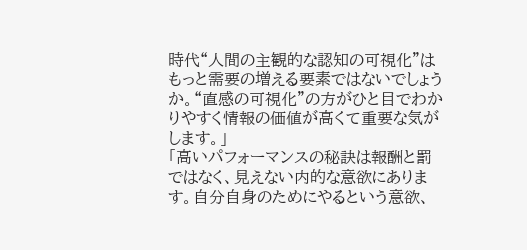時代“人間の主観的な認知の可視化”はもっと需要の増える要素ではないでしょうか。“直感の可視化”の方がひと目でわかりやすく情報の価値が高くて重要な気がします。」
「高いパフォーマンスの秘訣は報酬と罰ではなく、見えない内的な意欲にあります。自分自身のためにやるという意欲、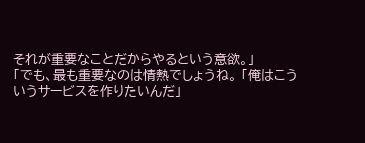それが重要なことだからやるという意欲。」
「でも、最も重要なのは情熱でしょうね。 「俺はこういうサービスを作りたいんだ」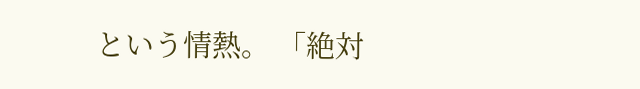という情熱。 「絶対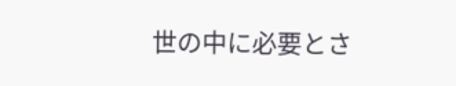世の中に必要とさ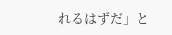れるはずだ」と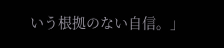いう根拠のない自信。」